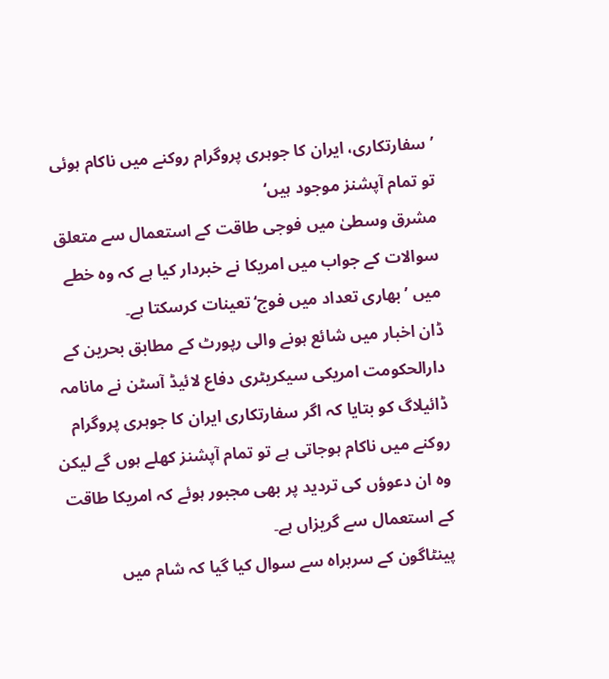’سفارتکاری، ایران کا جوہری پروگرام روکنے میں ناکام ہوئی تو تمام آپشنز موجود ہیں‘
مشرق وسطیٰ میں فوجی طاقت کے استعمال سے متعلق سوالات کے جواب میں امریکا نے خبردار کیا ہے کہ وہ خطے میں ’بھاری تعداد میں فوج‘ تعینات کرسکتا ہے۔
ڈان اخبار میں شائع ہونے والی رپورٹ کے مطابق بحرین کے دارالحکومت امریکی سیکریٹری دفاع لائیڈ آسٹن نے مانامہ ڈائیلاگ کو بتایا کہ اگر سفارتکاری ایران کا جوہری پروگرام روکنے میں ناکام ہوجاتی ہے تو تمام آپشنز کھلے ہوں گے لیکن وہ ان دعوؤں کی تردید پر بھی مجبور ہوئے کہ امریکا طاقت کے استعمال سے گریزاں ہے۔
پینٹاگون کے سربراہ سے سوال کیا گیا کہ شام میں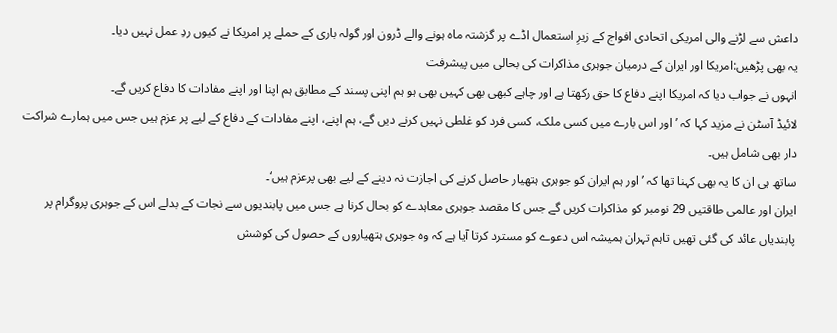داعش سے لڑنے والی امریکی اتحادی افواج کے زیرِ استعمال اڈے پر گزشتہ ماہ ہونے والے ڈرون اور گولہ باری کے حملے پر امریکا نے کیوں ردِ عمل نہیں دیا۔
یہ بھی پڑھیں:امریکا اور ایران کے درمیان جوہری مذاکرات کی بحالی میں پیشرفت
انہوں نے جواب دیا کہ امریکا اپنے دفاع کا حق رکھتا ہے اور چاہے کبھی بھی کہیں بھی ہو ہم اپنی پسند کے مطابق ہم اپنا اور اپنے مفادات کا دفاع کریں گے۔
لائیڈ آسٹن نے مزید کہا کہ ’اور اس بارے میں کسی ملک، کسی فرد کو غلطی نہیں کرنے دیں گے، ہم اپنے، اپنے مفادات کے دفاع کے لیے پر عزم ہیں جس میں ہمارے شراکت دار بھی شامل ہیں۔
ساتھ ہی ان کا یہ بھی کہنا تھا کہ ’اور ہم ایران کو جوہری ہتھیار حاصل کرنے کی اجازت نہ دینے کے لیے بھی پرعزم ہیں‘۔
ایران اور عالمی طاقتیں 29 نومبر کو مذاکرات کریں گے جس کا مقصد جوہری معاہدے کو بحال کرنا ہے جس میں پابندیوں سے نجات کے بدلے اس کے جوہری پروگرام پر پابندیاں عائد کی گئی تھیں تاہم تہران ہمیشہ اس دعوے کو مسترد کرتا آیا ہے کہ وہ جوہری ہتھیاروں کے حصول کی کوشش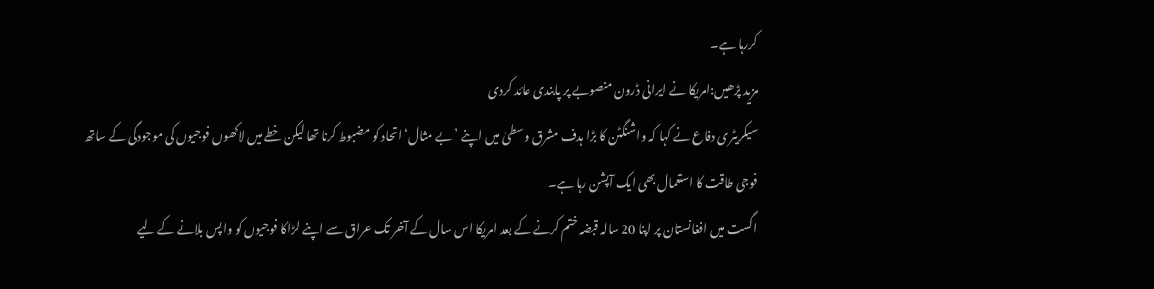کررہا ہے۔
مزید پڑھیں:امریکا نے ایرانی ڈرون منصوبے پر پابندی عائد کردی
سیکریٹری دفاع نے کہا کہ واشنگٹن کا بڑا ہدف مشرق وسطیٰ میں اپنے ’بے مثال‘ اتحاد کو مضبوط کرنا تھا لیکن خطے میں لاکھوں فوجیوں کی موجودگی کے ساتھ فوجی طاقت کا استعمال بھی ایک آپشن رہا ہے۔
اگست میں افغانستان پر اپنا 20 سالہ قبضہ ختم کرنے کے بعد امریکا اس سال کے آخر تک عراق سے اپنے لڑاکا فوجیوں کو واپس بلانے کے لیے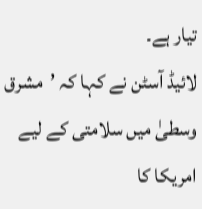تیار ہے۔
لائیڈ آسٹن نے کہا کہ ’مشرق وسطیٰ میں سلامتی کے لیے امریکا کا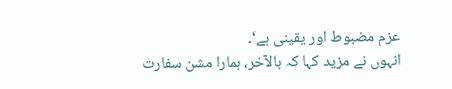عزم مضبوط اور یقینی ہے‘۔
انہوں نے مزید کہا کہ بالآخر، ہمارا مشن سفارت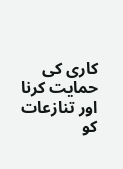کاری کی حمایت کرنا اور تنازعات کو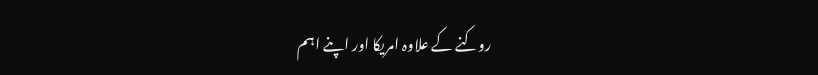روکنے کے علاوہ امریکا اور اپنے اہم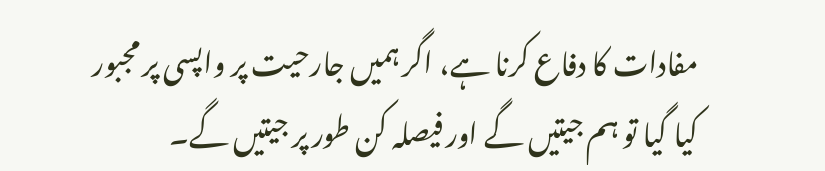مفادات کا دفاع کرنا ہے، اگر ہمیں جارحیت پر واپسی پر مجبور کیا گیا تو ہم جیتیں گے اور فیصلہ کن طور پر جیتیں گے۔